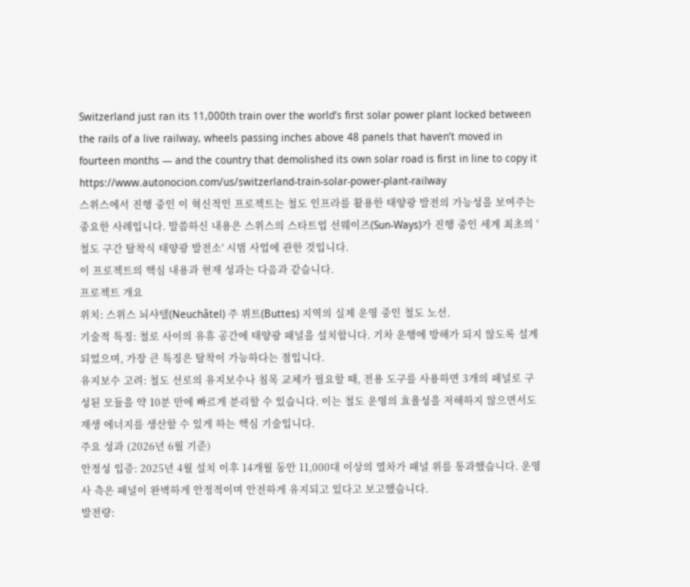Switzerland just ran its 11,000th train over the world’s first solar power plant locked between the rails of a live railway, wheels passing inches above 48 panels that haven’t moved in fourteen months — and the country that demolished its own solar road is first in line to copy it
https://www.autonocion.com/us/switzerland-train-solar-power-plant-railway
스위스에서 진행 중인 이 혁신적인 프로젝트는 철도 인프라를 활용한 태양광 발전의 가능성을 보여주는 중요한 사례입니다. 말씀하신 내용은 스위스의 스타트업 선웨이즈(Sun-Ways)가 진행 중인 세계 최초의 '철도 구간 탈착식 태양광 발전소' 시범 사업에 관한 것입니다.
이 프로젝트의 핵심 내용과 현재 성과는 다음과 같습니다.
프로젝트 개요
위치: 스위스 뇌샤텔(Neuchâtel) 주 뷔트(Buttes) 지역의 실제 운영 중인 철도 노선.
기술적 특징: 철로 사이의 유휴 공간에 태양광 패널을 설치합니다. 기차 운행에 방해가 되지 않도록 설계되었으며, 가장 큰 특징은 탈착이 가능하다는 점입니다.
유지보수 고려: 철도 선로의 유지보수나 침목 교체가 필요할 때, 전용 도구를 사용하면 3개의 패널로 구성된 모듈을 약 10분 만에 빠르게 분리할 수 있습니다. 이는 철도 운영의 효율성을 저해하지 않으면서도 재생 에너지를 생산할 수 있게 하는 핵심 기술입니다.
주요 성과 (2026년 6월 기준)
안정성 입증: 2025년 4월 설치 이후 14개월 동안 11,000대 이상의 열차가 패널 위를 통과했습니다. 운영사 측은 패널이 완벽하게 안정적이며 안전하게 유지되고 있다고 보고했습니다.
발전량: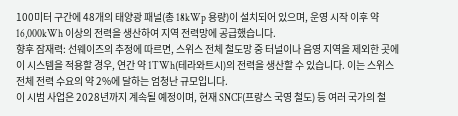100미터 구간에 48개의 태양광 패널(총 18kWp 용량)이 설치되어 있으며, 운영 시작 이후 약 16,000kWh 이상의 전력을 생산하여 지역 전력망에 공급했습니다.
향후 잠재력: 선웨이즈의 추정에 따르면, 스위스 전체 철도망 중 터널이나 음영 지역을 제외한 곳에 이 시스템을 적용할 경우, 연간 약 1TWh(테라와트시)의 전력을 생산할 수 있습니다. 이는 스위스 전체 전력 수요의 약 2%에 달하는 엄청난 규모입니다.
이 시범 사업은 2028년까지 계속될 예정이며, 현재 SNCF(프랑스 국영 철도) 등 여러 국가의 철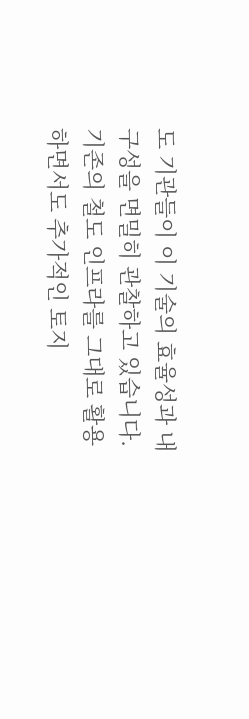도 기관들이 이 기술의 효율성과 내구성을 면밀히 관찰하고 있습니다. 기존의 철도 인프라를 그대로 활용하면서도 추가적인 토지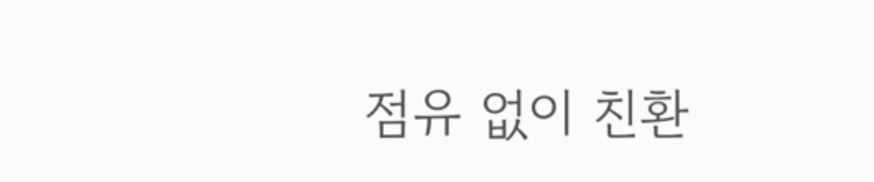점유 없이 친환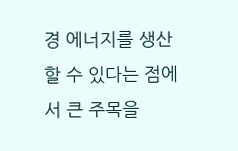경 에너지를 생산할 수 있다는 점에서 큰 주목을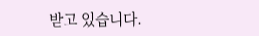받고 있습니다.